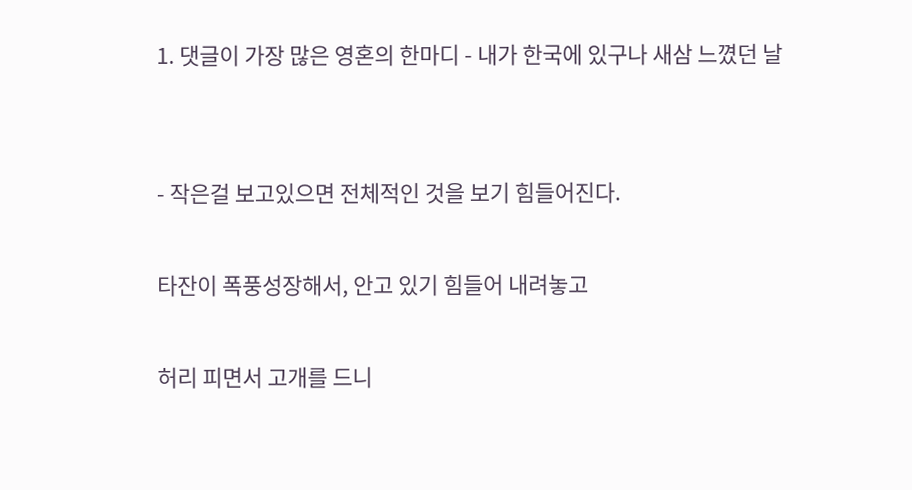1. 댓글이 가장 많은 영혼의 한마디 - 내가 한국에 있구나 새삼 느꼈던 날


- 작은걸 보고있으면 전체적인 것을 보기 힘들어진다.

타잔이 폭풍성장해서, 안고 있기 힘들어 내려놓고

허리 피면서 고개를 드니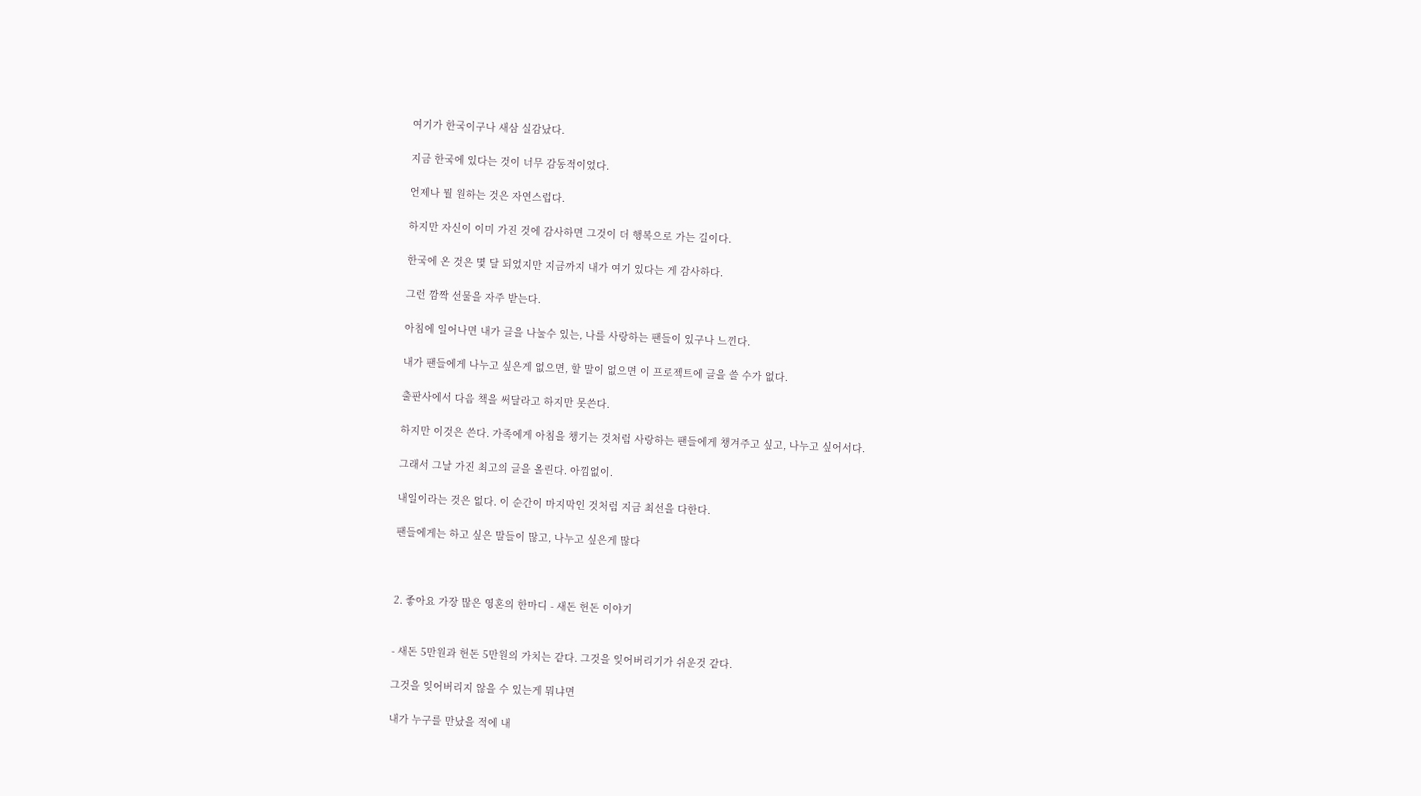여기가 한국이구나 새삼 실감났다.

지금 한국에 있다는 것이 너무 감동적이었다.

언제나 뭘 원하는 것은 자연스럽다.

하지만 자신이 이미 가진 것에 감사하면 그것이 더 행복으로 가는 길이다.

한국에 온 것은 몇 달 되었지만 지금까지 내가 여기 있다는 게 감사하다.

그런 깜짝 선물을 자주 받는다.

아침에 일어나면 내가 글을 나눌수 있는, 나를 사랑하는 팬들이 있구나 느낀다.

내가 팬들에게 나누고 싶은게 없으면, 할 말이 없으면 이 프로젝트에 글을 쓸 수가 없다.

출판사에서 다음 책을 써달라고 하지만 못쓴다.

하지만 이것은 쓴다. 가족에게 아침을 챙기는 것처럼 사랑하는 팬들에게 챙겨주고 싶고, 나누고 싶어서다.

그래서 그날 가진 최고의 글을 올린다. 아낌없이.

내일이라는 것은 없다. 이 순간이 마지막인 것처럼 지금 최선을 다한다.

팬들에게는 하고 싶은 말들이 많고, 나누고 싶은게 많다



2. 좋아요 가장 많은 영혼의 한마디 - 새돈 헌돈 이야기


- 새돈 5만원과 헌돈 5만원의 가치는 같다. 그것을 잊어버리기가 쉬운것 같다.

그것을 잊어버리지 않을 수 있는게 뭐냐면

내가 누구를 만났을 적에 내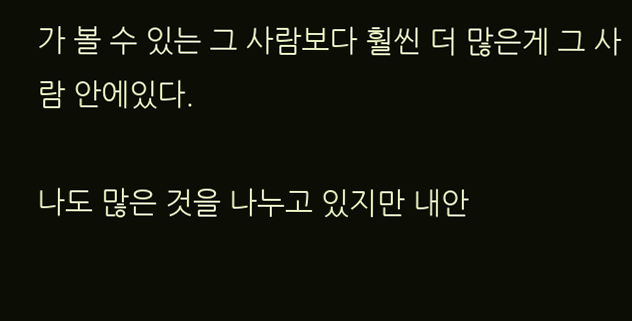가 볼 수 있는 그 사람보다 훨씬 더 많은게 그 사람 안에있다.

나도 많은 것을 나누고 있지만 내안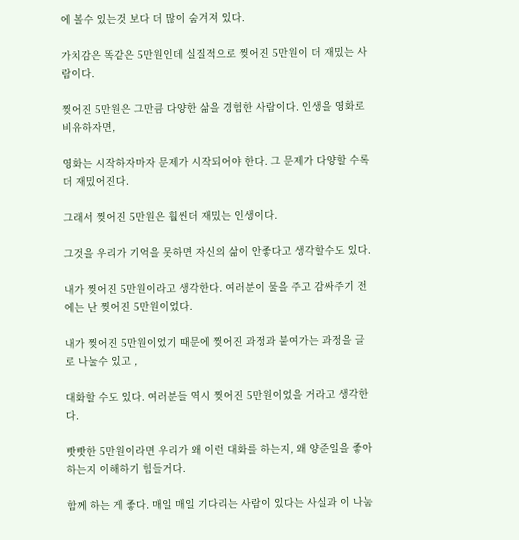에 볼수 있는것 보다 더 많이 숨겨져 있다.

가치감은 똑같은 5만원인데 실질적으로 찢어진 5만원이 더 재밌는 사람이다.

찢어진 5만원은 그만큼 다양한 삶을 경험한 사람이다. 인생을 영화로 비유하자면,

영화는 시작하자마자 문제가 시작되어야 한다. 그 문제가 다양할 수록 더 재밌어진다.

그래서 찢어진 5만원은 훨씬더 재밌는 인생이다.

그것을 우리가 기억을 못하면 자신의 삶이 안좋다고 생각할수도 있다.

내가 찢어진 5만원이라고 생각한다. 여러분이 물을 주고 감싸주기 전에는 난 찢어진 5만원이었다.

내가 찢어진 5만원이었기 때문에 찢어진 과정과 붙여가는 과정을 글로 나눌수 있고 ,

대화할 수도 있다. 여러분들 역시 찢어진 5만원이었을 거라고 생각한다.

빳빳한 5만원이라면 우리가 왜 이런 대화를 하는지, 왜 양준일을 좋아하는지 이해하기 힘들거다.

함께 하는 게 좋다. 매일 매일 기다리는 사람이 있다는 사실과 이 나눔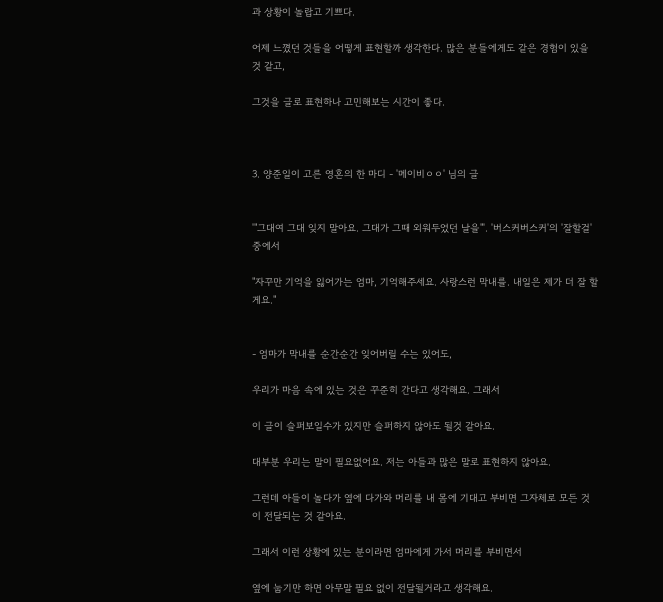과 상황이 놀랍고 기쁘다.

어제 느꼈던 것들을 어떻게 표현할까 생각한다. 많은 분들에게도 같은 경험이 있을 것 같고,

그것을 글로 표현하나 고민해보는 시간이 좋다.



3. 양준일이 고른 영혼의 한 마디 - '메이비ㅇㅇ' 님의 글


'"그대여 그대 잊지 말아요. 그대가 그때 외워두었던 날을"'. '버스커버스커'의 '잘할걸' 중에서

"자꾸만 기억을 잃어가는 엄마, 기억해주세요. 사랑스런 막내를. 내일은 제가 더 잘 할게요."


- 엄마가 막내를 순간순간 잊어버릴 수는 있어도,

우리가 마음 속에 있는 것은 꾸준히 간다고 생각해요. 그래서

이 글이 슬퍼보일수가 있지만 슬퍼하지 않아도 될것 같아요.

대부분 우리는 말이 필요없어요. 저는 아들과 많은 말로 표현하지 않아요.

그런데 아들이 놀다가 옆에 다가와 머리를 내 몸에 기대고 부비면 그자체로 모든 것이 전달되는 것 같아요.

그래서 이런 상황에 있는 분이라면 엄마에게 가서 머리를 부비면서

옆에 눕기만 하면 아무말 필요 없이 전달될거라고 생각해요.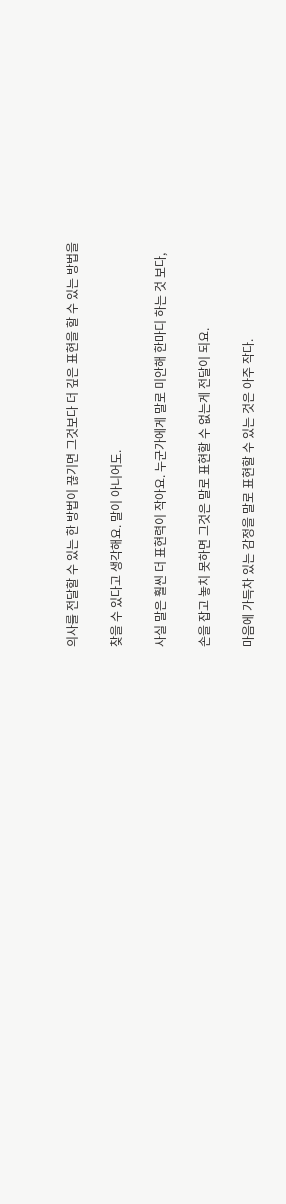의사를 전달할 수 있는 한 방법이 끊기면 그것보다 더 깊은 표현을 할 수 있는 방법을

찾을 수 있다고 생각해요. 말이 아니어도.

사실 말은 훨씬 더 표현력이 작아요. 누군가에게 말로 미안해 한마디 하는 것 보다,

손을 잡고 놓치 못하면 그것은 말로 표현할 수 없는게 전달이 되요.

마음에 가득차 있는 감정을 말로 표현할 수 있는 것은 아주 작다.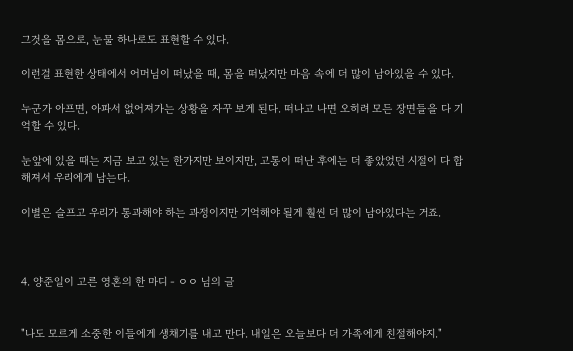그것을 몸으로, 눈물 하나로도 표현할 수 있다.

이런걸 표현한 상태에서 어머님이 떠났을 때, 몸을 떠났지만 마음 속에 더 많이 남아있을 수 있다.

누군가 아프면, 아파서 없어져가는 상황을 자꾸 보게 된다. 떠나고 나면 오히려 모든 장면들을 다 기억할 수 있다.

눈앞에 있을 때는 지금 보고 있는 한가지만 보이지만, 고통이 떠난 후에는 더 좋았었던 시절이 다 합해져서 우리에게 남는다.

이별은 슬프고 우리가 통과해야 하는 과정이지만 기억해야 될게 훨씬 더 많이 남아있다는 거죠.



4. 양준일이 고른 영혼의 한 마디 - ㅇㅇ 님의 글


"나도 모르게 소중한 이들에게 생채기를 내고 만다. 내일은 오늘보다 더 가족에게 친절해야지."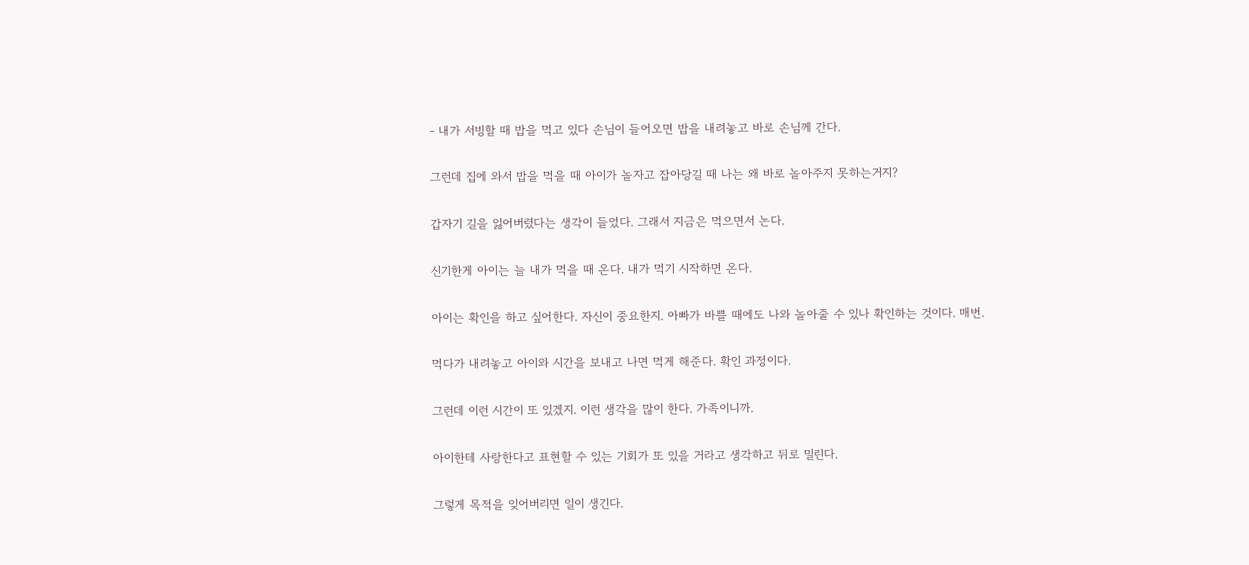- 내가 서빙할 때 밥을 먹고 있다 손님이 들어오면 밥을 내려놓고 바로 손님께 간다.

그런데 집에 와서 밥을 먹을 때 아이가 놀자고 잡아당길 때 나는 왜 바로 놀아주지 못하는거지?

갑자기 길을 잃어버렸다는 생각이 들었다. 그래서 지금은 먹으면서 논다.

신기한게 아이는 늘 내가 먹을 때 온다. 내가 먹기 시작하면 온다.

아이는 확인을 하고 싶어한다. 자신이 중요한지. 아빠가 바쁠 때에도 나와 놀아줄 수 있나 확인하는 것이다. 매번.

먹다가 내려놓고 아이와 시간을 보내고 나면 먹게 해준다. 확인 과정이다.

그런데 이런 시간이 또 있겠지. 이런 생각을 많이 한다. 가족이니까.

아이한테 사랑한다고 표현할 수 있는 기회가 또 있을 거라고 생각하고 뒤로 밀린다.

그렇게 목적을 잊어버리면 일이 생긴다.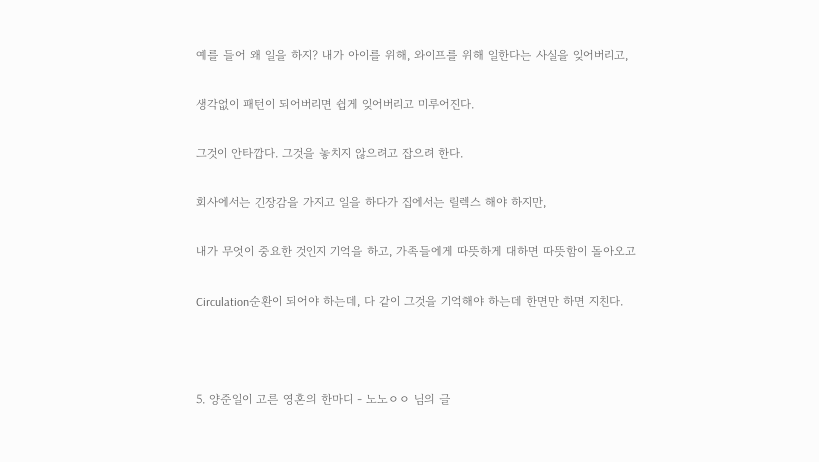예를 들어 왜 일을 하지? 내가 아이를 위해, 와이프를 위해 일한다는 사실을 잊어버리고,

생각없이 패턴이 되어버리면 쉽게 잊어버리고 미루어진다.

그것이 안타깝다. 그것을 놓치지 않으려고 잡으려 한다.

회사에서는 긴장감을 가지고 일을 하다가 집에서는 릴렉스 해야 하지만,

내가 무엇이 중요한 것인지 기억을 하고, 가족들에게 따뜻하게 대하면 따뜻함이 돌아오고

Circulation순환이 되어야 하는데, 다 같이 그것을 기억해야 하는데 한면만 하면 지친다.



5. 양준일이 고른 영혼의 한마디 - 노노ㅇㅇ 님의 글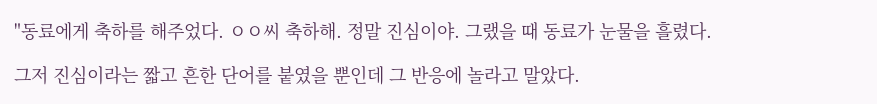"동료에게 축하를 해주었다. ㅇㅇ씨 축하해. 정말 진심이야. 그랬을 때 동료가 눈물을 흘렸다.

그저 진심이라는 짧고 흔한 단어를 붙였을 뿐인데 그 반응에 놀라고 말았다.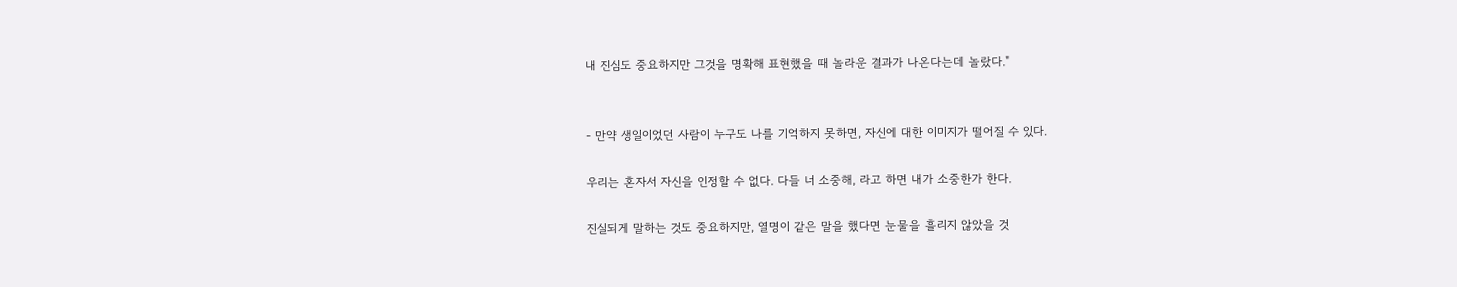내 진심도 중요하지만 그것을 명확해 표현했을 때 놀라운 결과가 나온다는데 놀랐다."


- 만약 생일이었던 사람이 누구도 나를 기억하지 못하면, 자신에 대한 이미지가 떨어질 수 있다.

우리는 혼자서 자신을 인정할 수 없다. 다들 너 소중해, 라고 하면 내가 소중한가 한다.

진실되게 말하는 것도 중요하지만, 열명이 같은 말을 했다면 눈물을 흘리지 않았을 것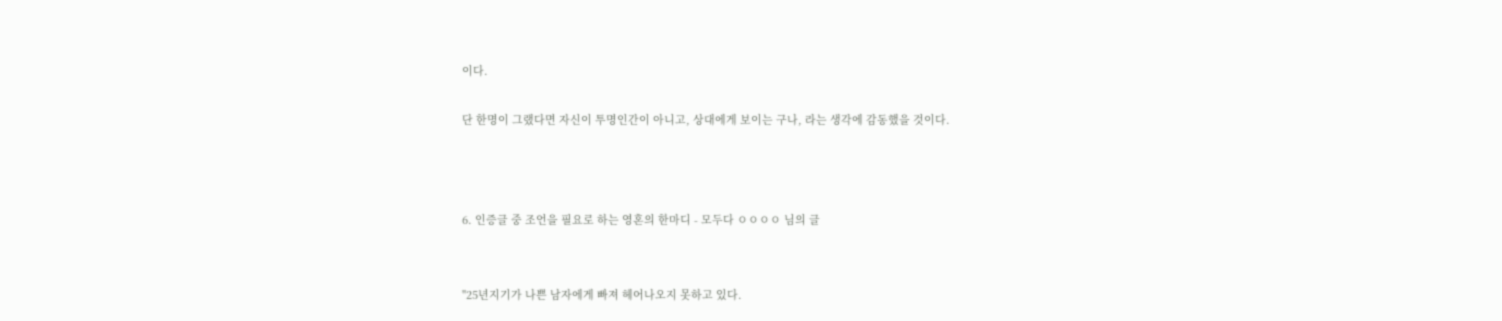이다.

단 한명이 그랬다면 자신이 투명인간이 아니고, 상대에게 보이는 구나, 라는 생각에 감동했을 것이다.



6. 인증글 중 조언을 필요로 하는 영혼의 한마디 - 모두다 ㅇㅇㅇㅇ 님의 글


"25년지기가 나쁜 남자에게 빠져 헤어나오지 못하고 있다.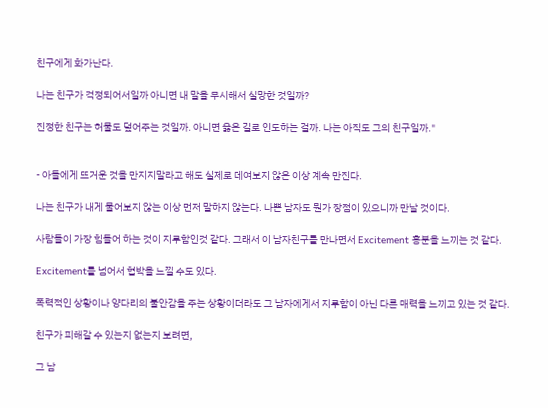친구에게 화가난다.

나는 친구가 걱정되어서일까 아니면 내 말을 무시해서 실망한 것일까?

진정한 친구는 허물도 덮어주는 것일까. 아니면 옳은 길로 인도하는 걸까. 나는 아직도 그의 친구일까."


- 아들에게 뜨거운 것을 만지지말라고 해도 실제로 데여보지 않은 이상 계속 만진다.

나는 친구가 내게 물어보지 않는 이상 먼저 말하지 않는다. 나쁜 남자도 뭔가 장점이 있으니까 만날 것이다.

사람들이 가장 힘들어 하는 것이 지루함인것 같다. 그래서 이 남자친구를 만나면서 Excitement 흥분을 느끼는 것 같다.

Excitement를 넘어서 협박을 느낄 수도 있다.

폭력적인 상황이나 양다리의 불안감을 주는 상황이더라도 그 남자에게서 지루함이 아닌 다른 매력을 느끼고 있는 것 같다.

친구가 피해갈 수 있는지 없는지 보려면,

그 남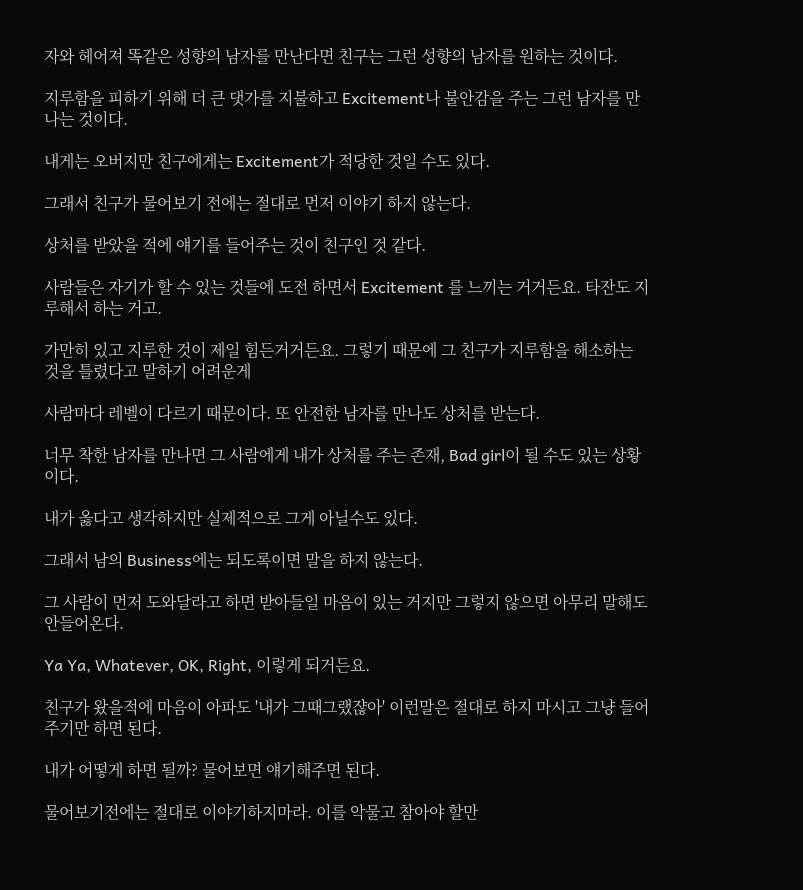자와 헤어져 똑같은 성향의 남자를 만난다면 친구는 그런 성향의 남자를 원하는 것이다.

지루함을 피하기 위해 더 큰 댓가를 지불하고 Excitement나 불안감을 주는 그런 남자를 만나는 것이다.

내게는 오버지만 친구에게는 Excitement가 적당한 것일 수도 있다.

그래서 친구가 물어보기 전에는 절대로 먼저 이야기 하지 않는다.

상처를 받았을 적에 얘기를 들어주는 것이 친구인 것 같다.

사람들은 자기가 할 수 있는 것들에 도전 하면서 Excitement 를 느끼는 거거든요. 타잔도 지루해서 하는 거고.

가만히 있고 지루한 것이 제일 힘든거거든요. 그렇기 때문에 그 친구가 지루함을 해소하는 것을 틀렸다고 말하기 어려운게

사람마다 레벨이 다르기 때문이다. 또 안전한 남자를 만나도 상처를 받는다.

너무 착한 남자를 만나면 그 사람에게 내가 상처를 주는 존재, Bad girl이 될 수도 있는 상황이다.

내가 옳다고 생각하지만 실제적으로 그게 아닐수도 있다.

그래서 남의 Business에는 되도록이면 말을 하지 않는다.

그 사람이 먼저 도와달라고 하면 받아들일 마음이 있는 거지만 그렇지 않으면 아무리 말해도 안들어온다.

Ya Ya, Whatever, OK, Right, 이렇게 되거든요.

친구가 왔을적에 마음이 아파도 '내가 그때그랬쟎아' 이런말은 절대로 하지 마시고 그냥 들어주기만 하면 된다.

내가 어떻게 하면 될까? 물어보면 얘기해주면 된다.

물어보기전에는 절대로 이야기하지마라. 이를 악물고 참아야 할만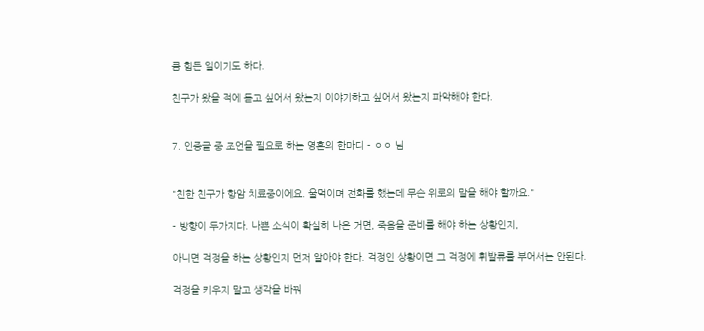큼 힘든 일이기도 하다.

친구가 왔을 적에 듣고 싶어서 왔는지 이야기하고 싶어서 왔는지 파악해야 한다.


7. 인증글 중 조언을 필요로 하는 영혼의 한마디 - ㅇㅇ 님


"친한 친구가 항암 치료중이에요. 울먹이며 전화를 했는데 무슨 위로의 말을 해야 할까요."

- 방향이 두가지다. 나쁜 소식이 확실히 나온 거면, 죽음을 준비를 해야 하는 상황인지,

아니면 걱정을 하는 상황인지 먼저 알아야 한다. 걱정인 상황이면 그 걱정에 휘발류를 부어서는 안된다.

걱정을 키우지 말고 생각을 바꿔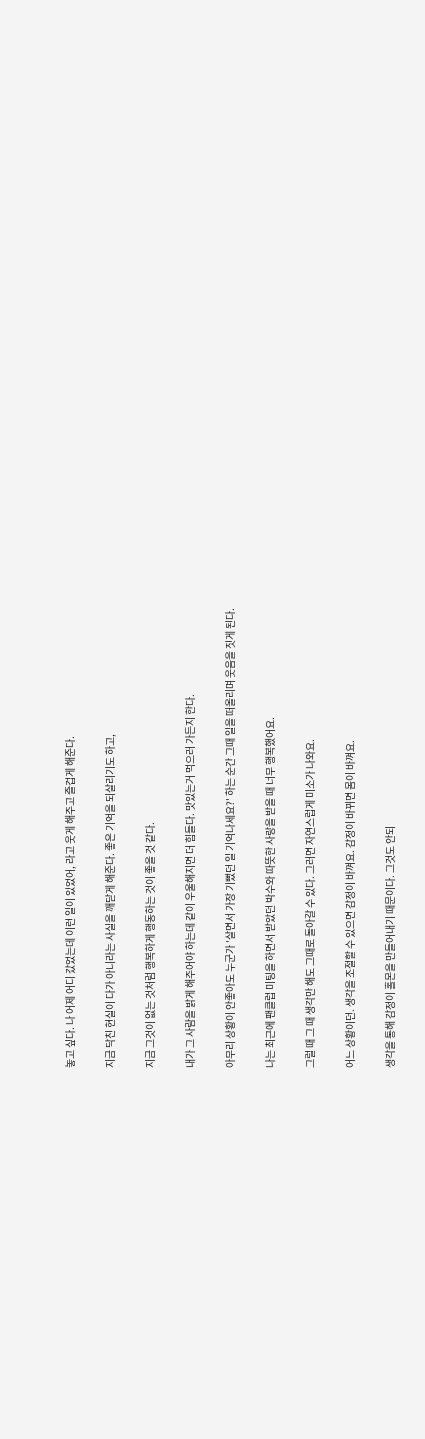놓고 싶다. 나 어제 어디 갔었는데 이런 일이 있었어, 라고 웃게 해주고 즐겁게 해준다.

지금 닥친 현실이 다가 아니라는 사실을 깨닫게 해준다. 좋은 기억을 되살리기도 하고,

지금 그것이 없는 것처럼 행복하게 행동하는 것이 좋을 것 같다.

내가 그 사람을 밝게 해주어야 하는데 같이 우울해지면 더 힘들다. 맛있는거 먹으러 가든지 한다.

아무리 상황이 안좋아도 누군가 '살면서 가장 기뻤던 일 기억나세요?' 하는 순간 그때 일을 떠올리며 웃음을 짓게 된다.

나는 최근에 팬클럽 미팅을 하면서 받았던 박수와 따뜻한 사랑을 받을 때 너무 행복했어요.

그럴 때 그 때 생각만 해도 그때로 돌아갈 수 있다. 그러면 자연스럽게 미소가 나와요.

어느 상황이던. 생각을 조절할 수 있으면 감정이 바껴요. 감정이 바뀌면 몸이 바껴요.

생각을 통해 감정이 홀몬을 만들어내기 때문이다. 그것도 안되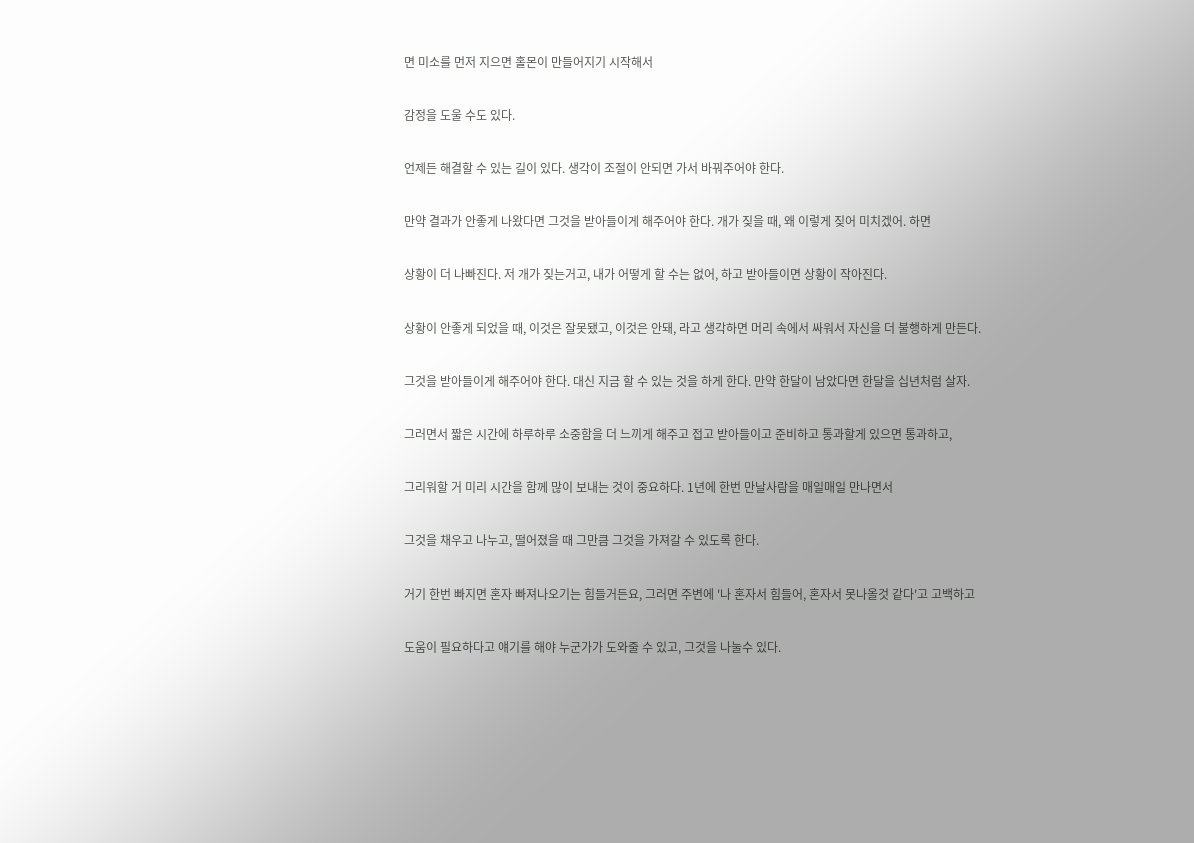면 미소를 먼저 지으면 홀몬이 만들어지기 시작해서

감정을 도울 수도 있다.

언제든 해결할 수 있는 길이 있다. 생각이 조절이 안되면 가서 바꿔주어야 한다.

만약 결과가 안좋게 나왔다면 그것을 받아들이게 해주어야 한다. 개가 짖을 때, 왜 이렇게 짖어 미치겠어. 하면

상황이 더 나빠진다. 저 개가 짖는거고, 내가 어떻게 할 수는 없어, 하고 받아들이면 상황이 작아진다.

상황이 안좋게 되었을 때, 이것은 잘못됐고, 이것은 안돼, 라고 생각하면 머리 속에서 싸워서 자신을 더 불행하게 만든다.

그것을 받아들이게 해주어야 한다. 대신 지금 할 수 있는 것을 하게 한다. 만약 한달이 남았다면 한달을 십년처럼 살자.

그러면서 짧은 시간에 하루하루 소중함을 더 느끼게 해주고 접고 받아들이고 준비하고 통과할게 있으면 통과하고,

그리워할 거 미리 시간을 함께 많이 보내는 것이 중요하다. 1년에 한번 만날사람을 매일매일 만나면서

그것을 채우고 나누고, 떨어졌을 때 그만큼 그것을 가져갈 수 있도록 한다.

거기 한번 빠지면 혼자 빠져나오기는 힘들거든요, 그러면 주변에 '나 혼자서 힘들어, 혼자서 못나올것 같다'고 고백하고

도움이 필요하다고 얘기를 해야 누군가가 도와줄 수 있고, 그것을 나눌수 있다.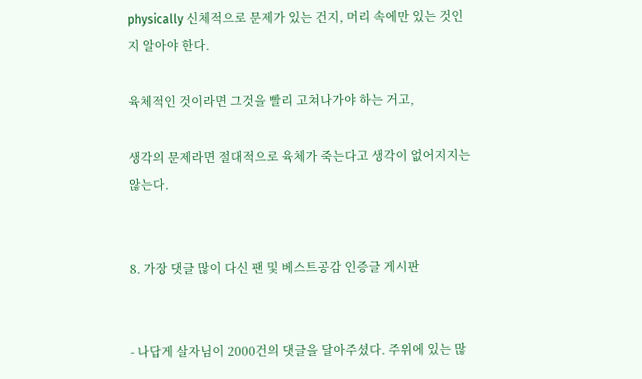physically 신체적으로 문제가 있는 건지, 머리 속에만 있는 것인지 알아야 한다.

육체적인 것이라면 그것을 빨리 고쳐나가야 하는 거고,

생각의 문제라면 절대적으로 육체가 죽는다고 생각이 없어지지는 않는다.


8. 가장 댓글 많이 다신 팬 및 베스트공감 인증글 게시판


- 나답게 살자님이 2000건의 댓글을 달아주셨다. 주위에 있는 많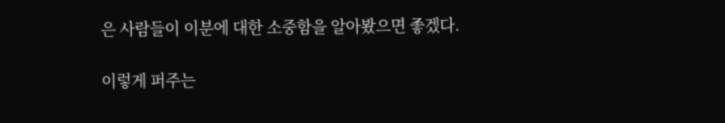은 사람들이 이분에 대한 소중함을 알아봤으면 좋겠다.

이렇게 퍼주는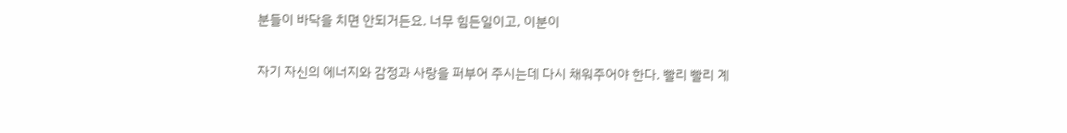분들이 바닥을 치면 안되거든요. 너무 힘든일이고, 이분이

자기 자신의 에너지와 감정과 사랑을 퍼부어 주시는데 다시 채워주어야 한다. 빨리 빨리 계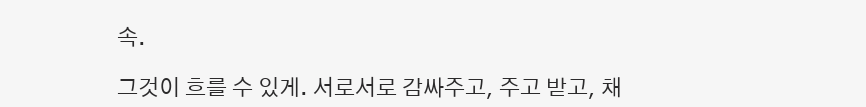속.

그것이 흐를 수 있게. 서로서로 감싸주고, 주고 받고, 채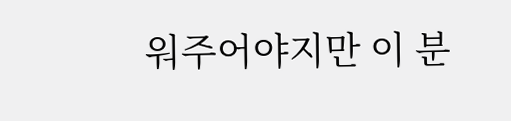워주어야지만 이 분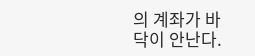의 계좌가 바닥이 안난다.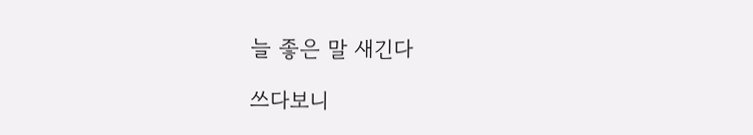늘 좋은 말 새긴다

쓰다보니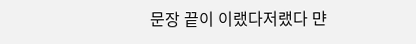문장 끝이 이랬다저랬다 먄